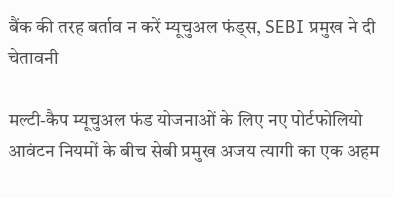बैंक की तरह बर्ताव न करें म्यूचुअल फंड्स, SEBI प्रमुख ने दी चेतावनी

मल्टी-कैप म्यूचुअल फंड योजनाओं के लिए नए पोर्टफोलियो आवंटन नियमों के बीच सेबी प्रमुख अजय त्यागी का एक अहम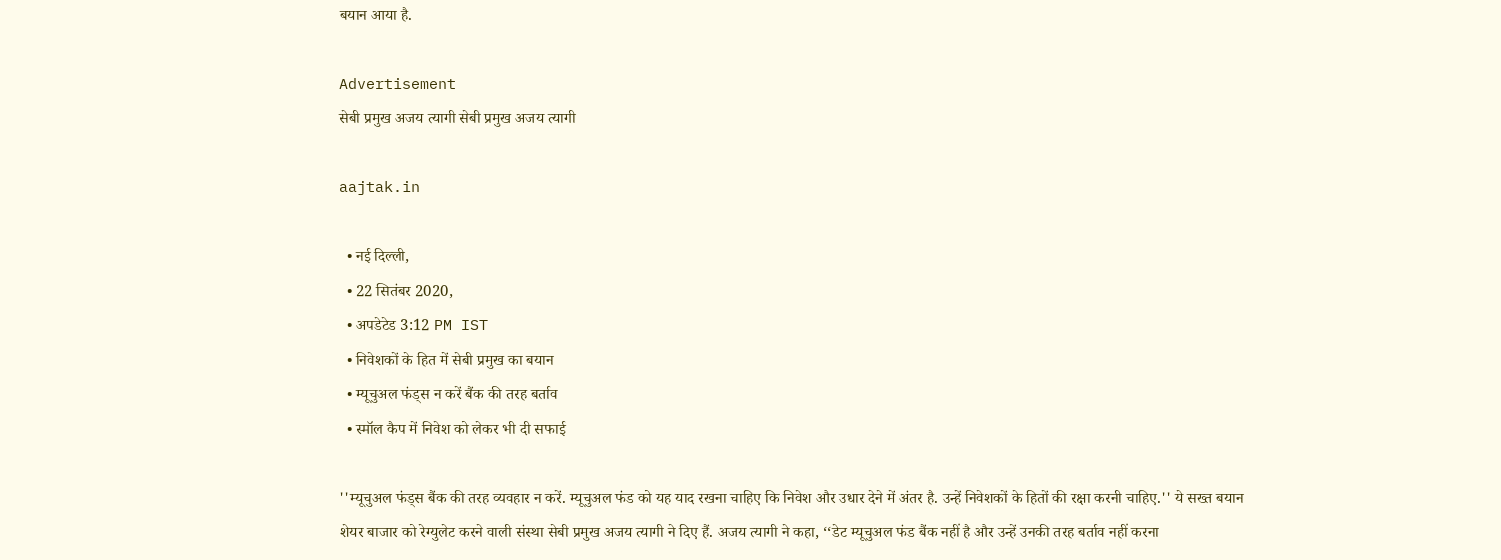बयान आया है.

Advertisement
सेबी प्रमुख अजय त्यागी सेबी प्रमुख अजय त्यागी

aajtak.in

  • नई दिल्ली,
  • 22 सितंबर 2020,
  • अपडेटेड 3:12 PM IST
  • निवेशकों के हित में सेबी प्रमुख का बयान
  • म्यूचुअल फंड्स न करें बैंक की तरह बर्ताव
  • स्मॉल कैप में निवेश को लेकर भी दी सफाई

''म्यूचुअल फंड्स बैंक की तरह व्यवहार न करें. म्यूचुअल फंड को यह याद रखना चाहिए कि निवेश और उधार देने में अंतर है. उन्हें निवेशकों के हितों की रक्षा करनी चाहिए.'' ये सख्त बयान शेयर बाजार को रेग्युलेट करने वाली संस्था सेबी प्रमुख अजय त्यागी ने दिए हैं. अजय त्यागी ने कहा, ‘‘डेट म्यूचुअल फंड बैंक नहीं है और उन्हें उनकी तरह बर्ताव नहीं करना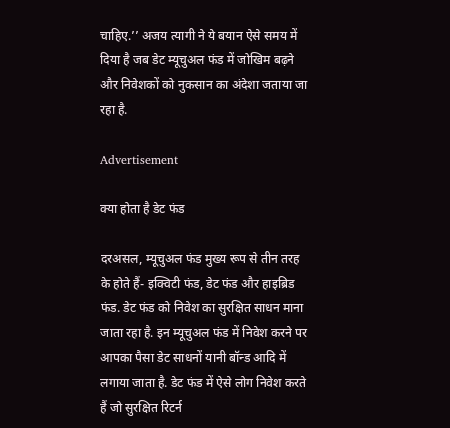चाहिए.’’ अजय त्यागी ने ये बयान ऐसे समय में दिया है जब डेट म्यूचुअल फंड में जोखिम बढ़ने और निवेशकों को नुकसान का अंदेशा जताया जा रहा है.

Advertisement

क्या होता है डेट फंड

दरअसल, म्यूचुअल फंड मुख्य रूप से तीन तरह के होते हैं- इक्विटी फंड, डेट फंड और हाइब्रिड फंड. डेट फंड को निवेश का सुरक्षित साधन माना जाता रहा है. इन म्यूचुअल फंड में निवेश करने पर आपका पैसा डेट साधनों यानी बॉन्ड आदि में लगाया जाता है. डेट फंड में ऐसे लोग निवेश करते हैं जो सुरक्षित रिटर्न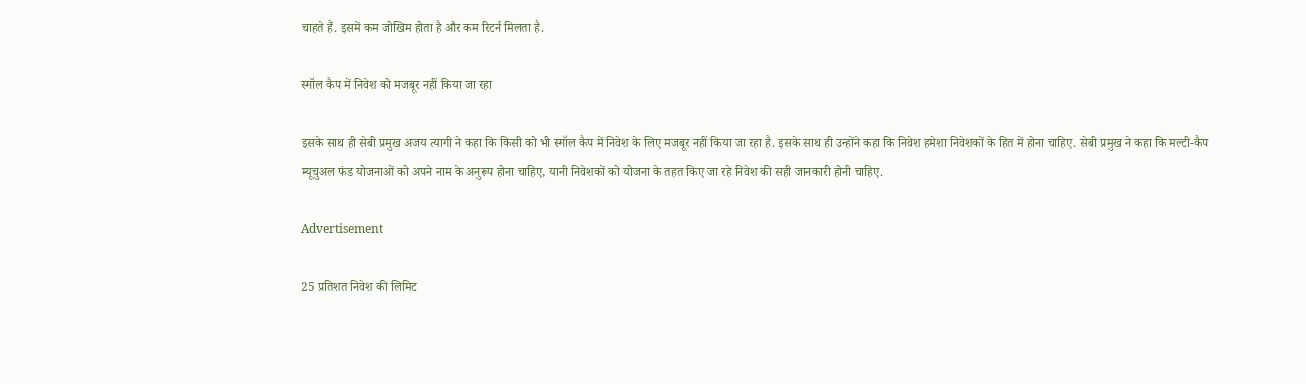चाहते हैं. इसमें कम जोखिम होता है और कम रिटर्न मिलता है.

स्मॉल कैप में निवेश को मजबूर नहीं किया जा रहा

इसके साथ ही सेबी प्रमुख अजय त्यागी ने कहा कि किसी को भी स्मॉल कैप में निवेश के लिए मजबूर नहीं किया जा रहा है. इसके साथ ही उन्होंने कहा कि निवेश हमेशा निवेशकों के हित में होना चाहिए. सेबी प्रमुख ने कहा कि मल्टी-कैप म्यूचुअल फंड योजनाओं को अपने नाम के अनुरूप होना चाहिए, यानी निवेशकों को योजना के तहत किए जा रहे निवेश की सही जानकारी होनी चाहिए.

Advertisement

25 प्रतिशत निवेश की लिमिट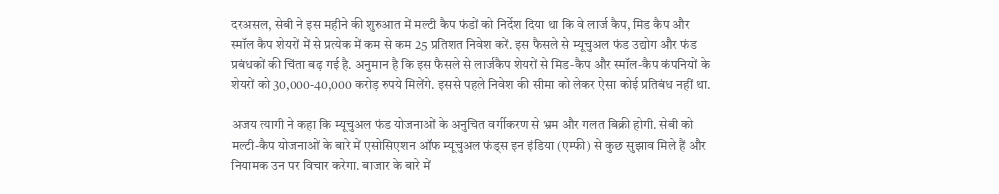दरअसल, सेबी ने इस महीने की शुरुआत में मल्टी कैप फंडों को निर्देश दिया था कि वे लार्ज कैप, मिड कैप और स्मॉल कैप शेयरों में से प्रत्येक में कम से कम 25 प्रतिशत निवेश करें. इस फैसले से म्यूचुअल फंड उद्योग और फंड प्रबंधकों की चिंता बढ़ गई है. अनुमान है कि इस फैसले से लार्जकैप शेयरों से मिड-कैप और स्मॉल-कैप कंपनियों के शेयरों को 30,000-40,000 करोड़ रुपये मिलेंगे. इससे पहले निवेश की सीमा को लेकर ऐसा कोई प्रतिबंध नहीं था.

अजय त्यागी ने कहा कि म्यूचुअल फंड योजनाओं के अनुचित वर्गीकरण से भ्रम और गलत बिक्री होगी. सेबी को मल्टी-कैप योजनाओं के बारे में एसोसिएशन ऑफ म्यूचुअल फंड्स इन इंडिया (एम्फी) से कुछ सुझाव मिले हैं और नियामक उन पर विचार करेगा. बाजार के बारे में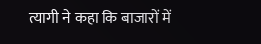त्यागी ने कहा कि बाजारों में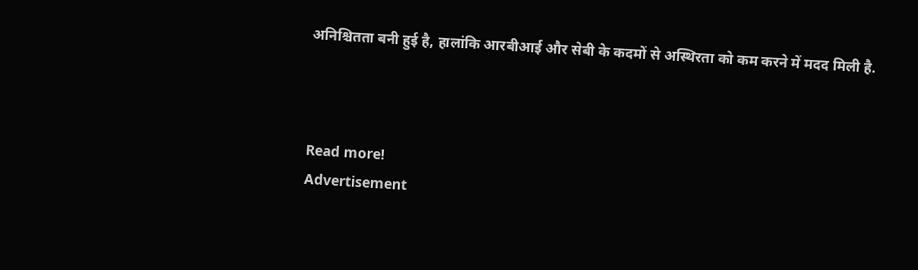अनिश्चितता बनी हुई है, हालांकि आरबीआई और सेबी के कदमों से अस्थिरता को कम करने में मदद मिली है.



Read more!
Advertisement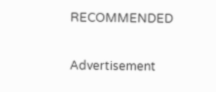RECOMMENDED

Advertisement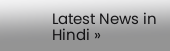Latest News in Hindi »